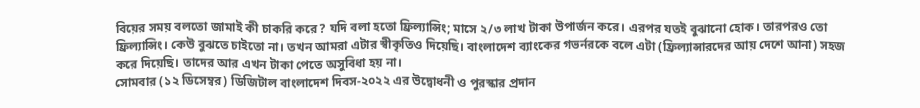বিয়ের সময় বলতো জামাই কী চাকরি করে? যদি বলা হতো ফ্রিল্যান্সিং; মাসে ২/৩ লাখ টাকা উপার্জন করে। এরপর যতই বুঝানো হোক। তারপরও তো ফ্রিল্যান্সিং। কেউ বুঝতে চাইতো না। তখন আমরা এটার স্বীকৃতিও দিয়েছি। বাংলাদেশ ব্যাংকের গভর্নরকে বলে এটা (ফ্রিল্যান্সারদের আয় দেশে আনা) সহজ করে দিয়েছি। তাদের আর এখন টাকা পেতে অসুবিধা হয় না।
সোমবার (১২ ডিসেম্বর) ডিজিটাল বাংলাদেশ দিবস-২০২২ এর উদ্বোধনী ও পুরস্কার প্রদান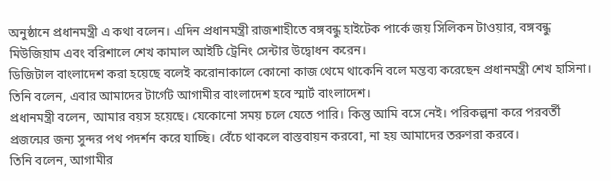অনুষ্ঠানে প্রধানমন্ত্রী এ কথা বলেন। এদিন প্রধানমন্ত্রী রাজশাহীতে বঙ্গবন্ধু হাইটেক পার্কে জয় সিলিকন টাওয়ার, বঙ্গবন্ধু মিউজিয়াম এবং বরিশালে শেখ কামাল আইটি ট্রেনিং সেন্টার উদ্বোধন করেন।
ডিজিটাল বাংলাদেশ করা হয়েছে বলেই করোনাকালে কোনো কাজ থেমে থাকেনি বলে মন্তব্য করেছেন প্রধানমন্ত্রী শেখ হাসিনা। তিনি বলেন, এবার আমাদের টার্গেট আগামীর বাংলাদেশ হবে স্মার্ট বাংলাদেশ।
প্রধানমন্ত্রী বলেন, আমার বয়স হয়েছে। যেকোনো সময় চলে যেতে পারি। কিন্তু আমি বসে নেই। পরিকল্পনা করে পরবর্তী প্রজন্মের জন্য সুন্দর পথ পদর্শন করে যাচ্ছি। বেঁচে থাকলে বাস্তবায়ন করবো, না হয় আমাদের তরুণরা করবে।
তিনি বলেন, আগামীর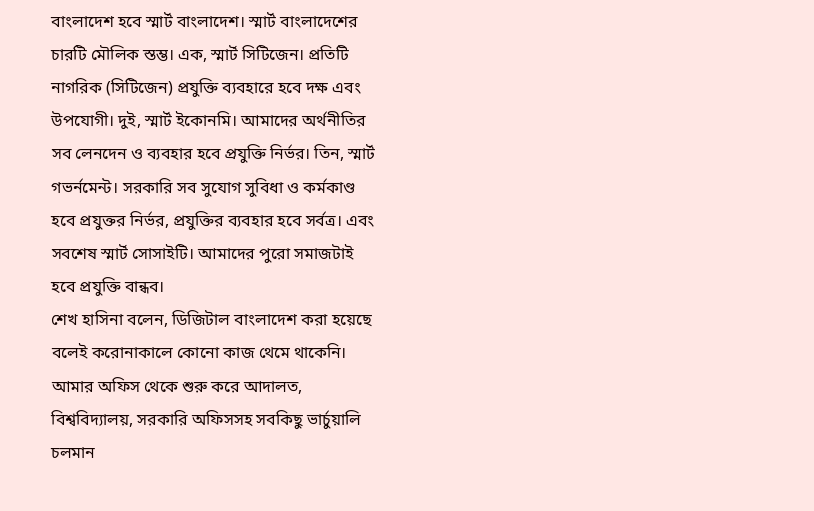বাংলাদেশ হবে স্মার্ট বাংলাদেশ। স্মার্ট বাংলাদেশের চারটি মৌলিক স্তম্ভ। এক, স্মার্ট সিটিজেন। প্রতিটি নাগরিক (সিটিজেন) প্রযুক্তি ব্যবহারে হবে দক্ষ এবং উপযোগী। দুই, স্মার্ট ইকোনমি। আমাদের অর্থনীতির সব লেনদেন ও ব্যবহার হবে প্রযুক্তি নির্ভর। তিন, স্মার্ট গভর্নমেন্ট। সরকারি সব সুযোগ সুবিধা ও কর্মকাণ্ড হবে প্রযুক্তর নির্ভর, প্রযুক্তির ব্যবহার হবে সর্বত্র। এবং সবশেষ স্মার্ট সোসাইটি। আমাদের পুরো সমাজটাই হবে প্রযুক্তি বান্ধব।
শেখ হাসিনা বলেন, ডিজিটাল বাংলাদেশ করা হয়েছে বলেই করোনাকালে কোনো কাজ থেমে থাকেনি। আমার অফিস থেকে শুরু করে আদালত, বিশ্ববিদ্যালয়, সরকারি অফিসসহ সবকিছু ভার্চুয়ালি চলমান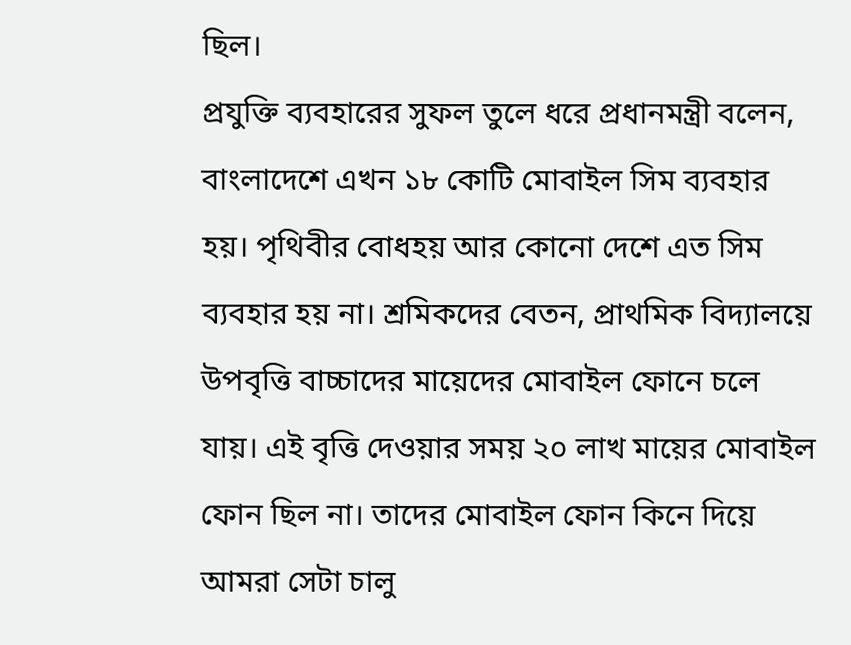ছিল।
প্রযুক্তি ব্যবহারের সুফল তুলে ধরে প্রধানমন্ত্রী বলেন, বাংলাদেশে এখন ১৮ কোটি মোবাইল সিম ব্যবহার হয়। পৃথিবীর বোধহয় আর কোনো দেশে এত সিম ব্যবহার হয় না। শ্রমিকদের বেতন, প্রাথমিক বিদ্যালয়ে উপবৃত্তি বাচ্চাদের মায়েদের মোবাইল ফোনে চলে যায়। এই বৃত্তি দেওয়ার সময় ২০ লাখ মায়ের মোবাইল ফোন ছিল না। তাদের মোবাইল ফোন কিনে দিয়ে আমরা সেটা চালু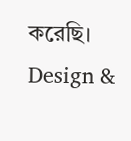করেছি।
Design &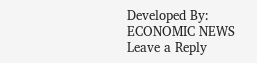Developed By: ECONOMIC NEWS
Leave a Reply